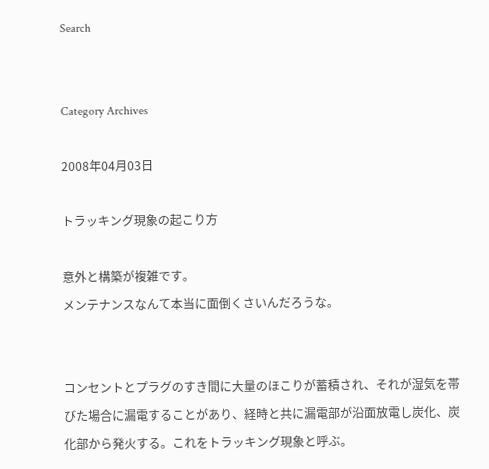Search


Category Archives

2008年04月03日

トラッキング現象の起こり方

意外と構築が複雑です。
メンテナンスなんて本当に面倒くさいんだろうな。


コンセントとプラグのすき間に大量のほこりが蓄積され、それが湿気を帯びた場合に漏電することがあり、経時と共に漏電部が沿面放電し炭化、炭化部から発火する。これをトラッキング現象と呼ぶ。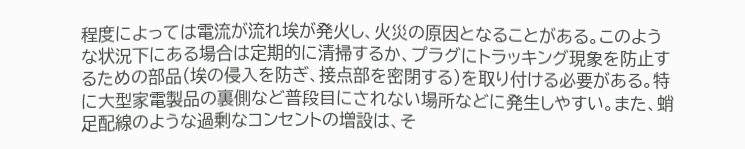程度によっては電流が流れ埃が発火し、火災の原因となることがある。このような状況下にある場合は定期的に清掃するか、プラグにトラッキング現象を防止するための部品(埃の侵入を防ぎ、接点部を密閉する)を取り付ける必要がある。特に大型家電製品の裏側など普段目にされない場所などに発生しやすい。また、蛸足配線のような過剰なコンセントの増設は、そ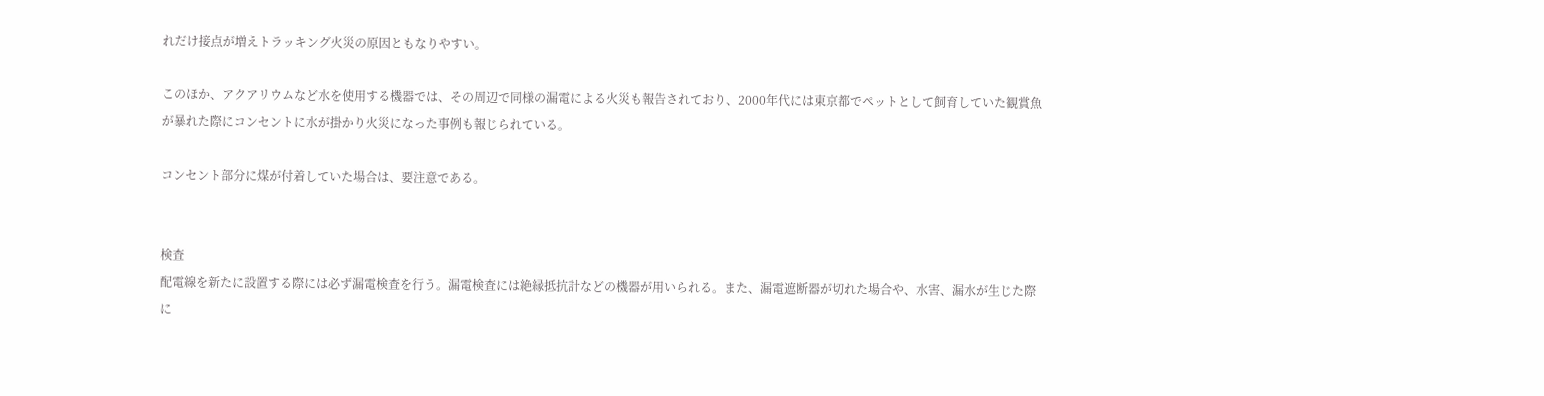れだけ接点が増えトラッキング火災の原因ともなりやすい。

このほか、アクアリウムなど水を使用する機器では、その周辺で同様の漏電による火災も報告されており、2000年代には東京都でペットとして飼育していた観賞魚が暴れた際にコンセントに水が掛かり火災になった事例も報じられている。

コンセント部分に煤が付着していた場合は、要注意である。


検査
配電線を新たに設置する際には必ず漏電検査を行う。漏電検査には絶縁抵抗計などの機器が用いられる。また、漏電遮断器が切れた場合や、水害、漏水が生じた際に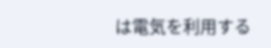は電気を利用する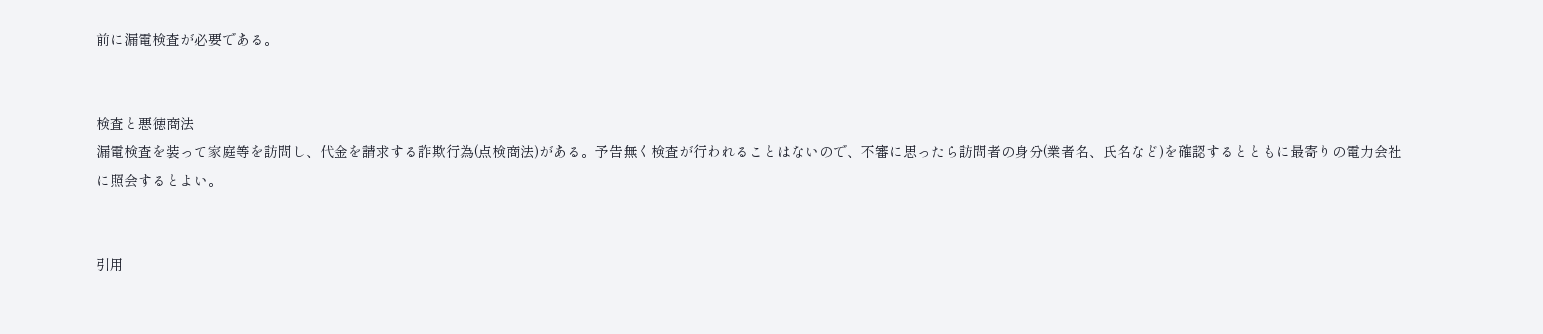前に漏電検査が必要である。


検査と悪徳商法
漏電検査を装って家庭等を訪問し、代金を請求する詐欺行為(点検商法)がある。予告無く検査が行われることはないので、不審に思ったら訪問者の身分(業者名、氏名など)を確認するとともに最寄りの電力会社に照会するとよい。


引用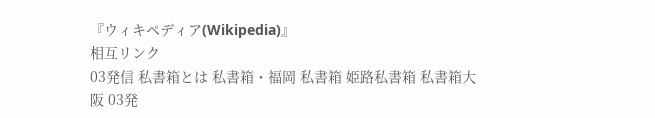『ウィキペディア(Wikipedia)』
相互リンク
03発信 私書箱とは 私書箱・福岡 私書箱 姫路私書箱 私書箱大阪 03発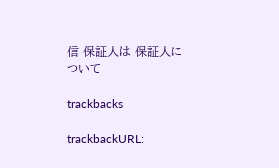信 保証人は 保証人について

trackbacks

trackbackURL: